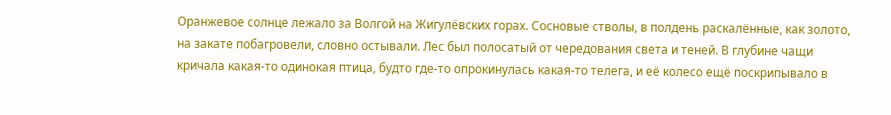Оранжевое солнце лежало за Волгой на Жигулёвских горах. Сосновые стволы, в полдень раскалённые, как золото, на закате побагровели, словно остывали. Лес был полосатый от чередования света и теней. В глубине чащи кричала какая-то одинокая птица, будто где-то опрокинулась какая-то телега, и её колесо ещё поскрипывало в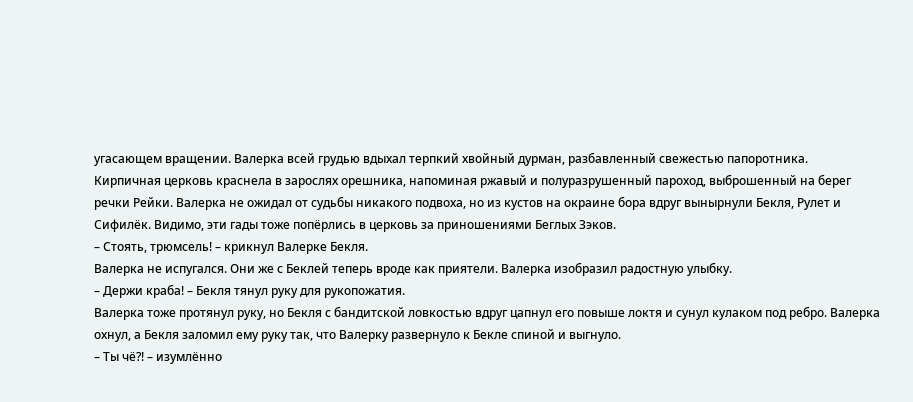угасающем вращении. Валерка всей грудью вдыхал терпкий хвойный дурман, разбавленный свежестью папоротника.
Кирпичная церковь краснела в зарослях орешника, напоминая ржавый и полуразрушенный пароход, выброшенный на берег речки Рейки. Валерка не ожидал от судьбы никакого подвоха, но из кустов на окраине бора вдруг вынырнули Бекля, Рулет и Сифилёк. Видимо, эти гады тоже попёрлись в церковь за приношениями Беглых Зэков.
– Стоять, трюмсель! – крикнул Валерке Бекля.
Валерка не испугался. Они же с Беклей теперь вроде как приятели. Валерка изобразил радостную улыбку.
– Держи краба! – Бекля тянул руку для рукопожатия.
Валерка тоже протянул руку, но Бекля с бандитской ловкостью вдруг цапнул его повыше локтя и сунул кулаком под ребро. Валерка охнул, а Бекля заломил ему руку так, что Валерку развернуло к Бекле спиной и выгнуло.
– Ты чё?! – изумлённо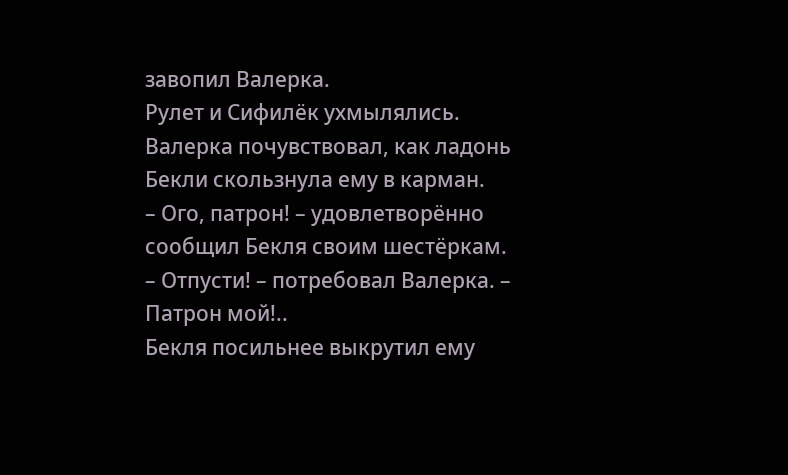завопил Валерка.
Рулет и Сифилёк ухмылялись.
Валерка почувствовал, как ладонь Бекли скользнула ему в карман.
– Ого, патрон! – удовлетворённо сообщил Бекля своим шестёркам.
– Отпусти! – потребовал Валерка. – Патрон мой!..
Бекля посильнее выкрутил ему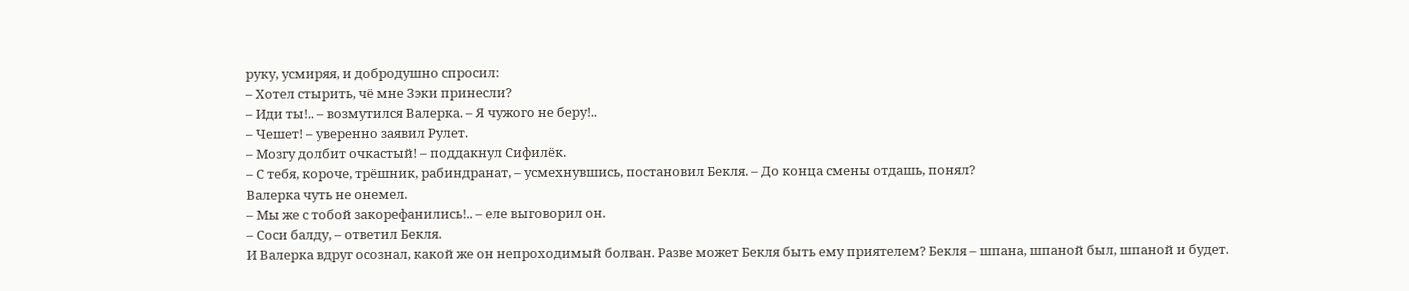руку, усмиряя, и добродушно спросил:
– Хотел стырить, чё мне Зэки принесли?
– Иди ты!.. – возмутился Валерка. – Я чужого не беру!..
– Чешет! – уверенно заявил Рулет.
– Мозгу долбит очкастый! – поддакнул Сифилёк.
– С тебя, короче, трёшник, рабиндранат, – усмехнувшись, постановил Бекля. – До конца смены отдашь, понял?
Валерка чуть не онемел.
– Мы же с тобой закорефанились!.. – еле выговорил он.
– Соси балду, – ответил Бекля.
И Валерка вдруг осознал, какой же он непроходимый болван. Разве может Бекля быть ему приятелем? Бекля – шпана, шпаной был, шпаной и будет.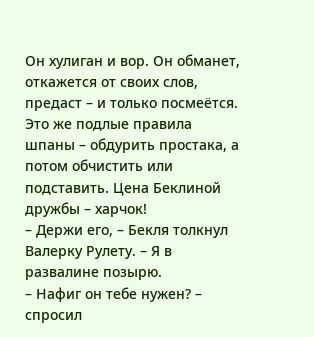Он хулиган и вор. Он обманет, откажется от своих слов, предаст – и только посмеётся. Это же подлые правила шпаны – обдурить простака, а потом обчистить или подставить. Цена Беклиной дружбы – харчок!
– Держи его, – Бекля толкнул Валерку Рулету. – Я в развалине позырю.
– Нафиг он тебе нужен? – спросил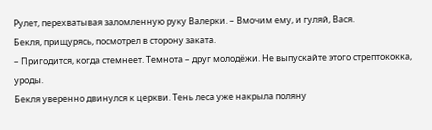Рулет, перехватывая заломленную руку Валерки. – Вмочим ему, и гуляй, Вася.
Бекля, прищурясь, посмотрел в сторону заката.
– Пригодится, когда стемнеет. Темнота – друг молодёжи. Не выпускайте этого стрептококка, уроды.
Бекля уверенно двинулся к церкви. Тень леса уже накрыла поляну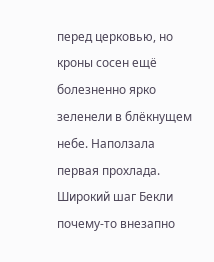перед церковью, но кроны сосен ещё болезненно ярко зеленели в блёкнущем небе. Наползала первая прохлада. Широкий шаг Бекли почему-то внезапно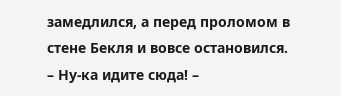замедлился, а перед проломом в стене Бекля и вовсе остановился.
– Ну-ка идите сюда! –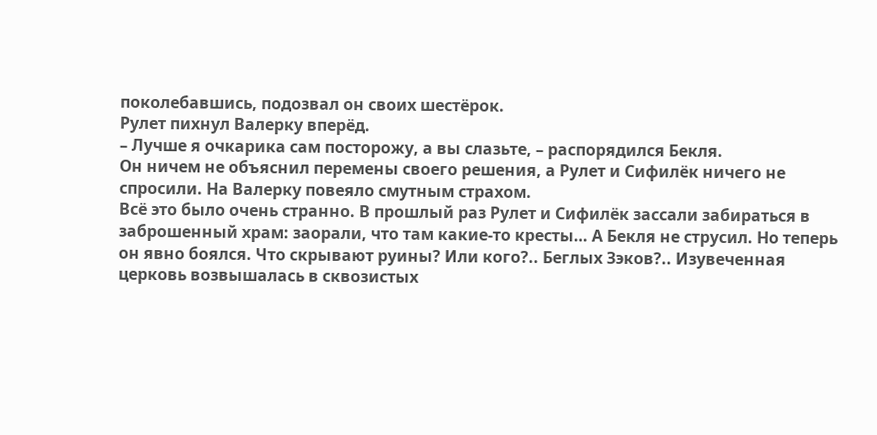поколебавшись, подозвал он своих шестёрок.
Рулет пихнул Валерку вперёд.
– Лучше я очкарика сам посторожу, а вы слазьте, – распорядился Бекля.
Он ничем не объяснил перемены своего решения, а Рулет и Сифилёк ничего не спросили. На Валерку повеяло смутным страхом.
Всё это было очень странно. В прошлый раз Рулет и Сифилёк зассали забираться в заброшенный храм: заорали, что там какие-то кресты… А Бекля не струсил. Но теперь он явно боялся. Что скрывают руины? Или кого?.. Беглых Зэков?.. Изувеченная церковь возвышалась в сквозистых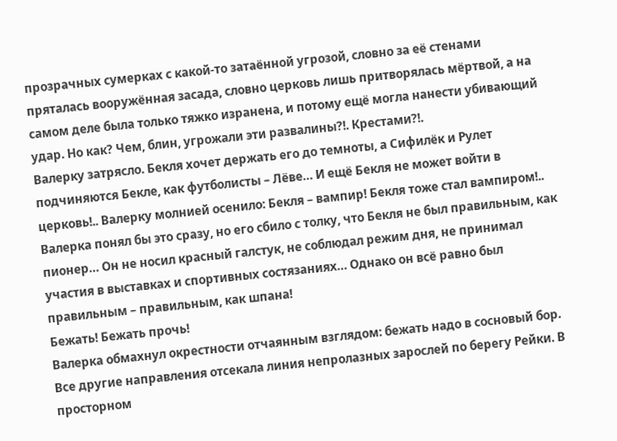прозрачных сумерках с какой-то затаённой угрозой, словно за её стенами пряталась вооружённая засада, словно церковь лишь притворялась мёртвой, а на самом деле была только тяжко изранена, и потому ещё могла нанести убивающий удар. Но как? Чем, блин, угрожали эти развалины?!. Крестами?!.
Валерку затрясло. Бекля хочет держать его до темноты, а Сифилёк и Рулет подчиняются Бекле, как футболисты – Лёве… И ещё Бекля не может войти в церковь!.. Валерку молнией осенило: Бекля – вампир! Бекля тоже стал вампиром!.. Валерка понял бы это сразу, но его сбило с толку, что Бекля не был правильным, как пионер… Он не носил красный галстук, не соблюдал режим дня, не принимал участия в выставках и спортивных состязаниях… Однако он всё равно был правильным – правильным, как шпана!
Бежать! Бежать прочь!
Валерка обмахнул окрестности отчаянным взглядом: бежать надо в сосновый бор. Все другие направления отсекала линия непролазных зарослей по берегу Рейки. В просторном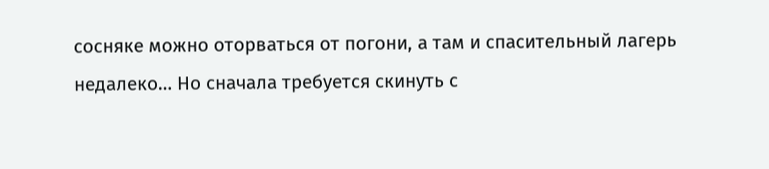сосняке можно оторваться от погони, а там и спасительный лагерь недалеко… Но сначала требуется скинуть с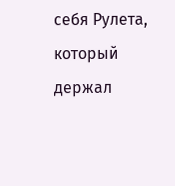себя Рулета, который держал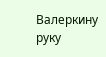Валеркину руку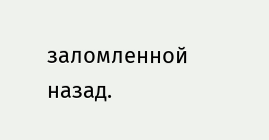заломленной назад.